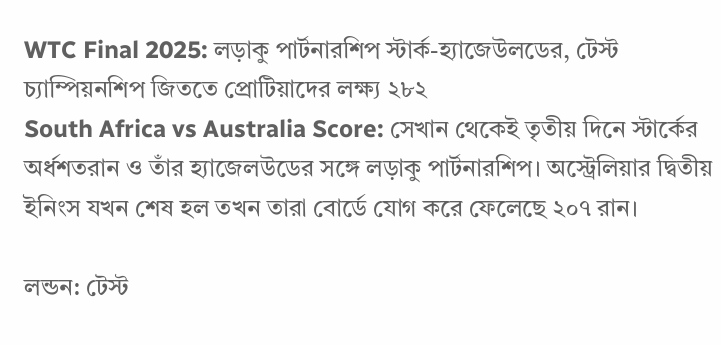WTC Final 2025: লড়াকু পার্টনারশিপ স্টার্ক-হ্যাজেউলডের, টেস্ট চ্যাম্পিয়নশিপ জিততে প্রোটিয়াদের লক্ষ্য ২৮২
South Africa vs Australia Score: সেখান থেকেই তৃতীয় দিনে স্টার্কের অর্ধশতরান ও তাঁর হ্যাজেলউডের সঙ্গে লড়াকু পার্টনারশিপ। অস্ট্রেলিয়ার দ্বিতীয় ইনিংস যখন শেষ হল তখন তারা বোর্ডে যোগ করে ফেলেছে ২০৭ রান।

লন্ডন: টেস্ট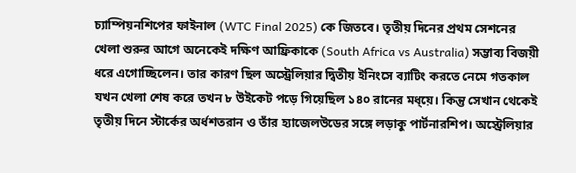চ্যাম্পিয়নশিপের ফাইনাল (WTC Final 2025) কে জিতবে। তৃতীয় দিনের প্রথম সেশনের খেলা শুরুর আগে অনেকেই দক্ষিণ আফ্রিকাকে (South Africa vs Australia) সম্ভাব্য বিজয়ী ধরে এগোচ্ছিলেন। তার কারণ ছিল অস্ট্রেলিয়ার দ্বিতীয় ইনিংসে ব্যাটিং করতে নেমে গতকাল যখন খেলা শেষ করে তখন ৮ উইকেট পড়ে গিয়েছিল ১৪০ রানের মধ্য়ে। কিন্তু সেখান থেকেই তৃতীয় দিনে স্টার্কের অর্ধশতরান ও তাঁর হ্যাজেলউডের সঙ্গে লড়াকু পার্টনারশিপ। অস্ট্রেলিয়ার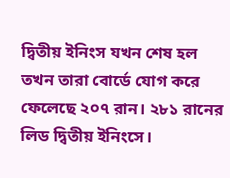দ্বিতীয় ইনিংস যখন শেষ হল তখন তারা বোর্ডে যোগ করে ফেলেছে ২০৭ রান। ২৮১ রানের লিড দ্বিতীয় ইনিংসে।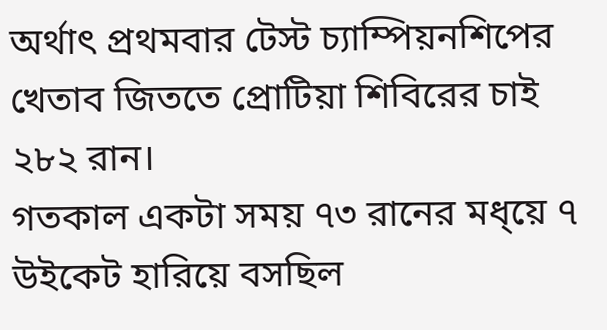অর্থাৎ প্রথমবার টেস্ট চ্যাম্পিয়নশিপের খেতাব জিততে প্রোটিয়া শিবিরের চাই ২৮২ রান।
গতকাল একটা সময় ৭৩ রানের মধ্য়ে ৭ উইকেট হারিয়ে বসছিল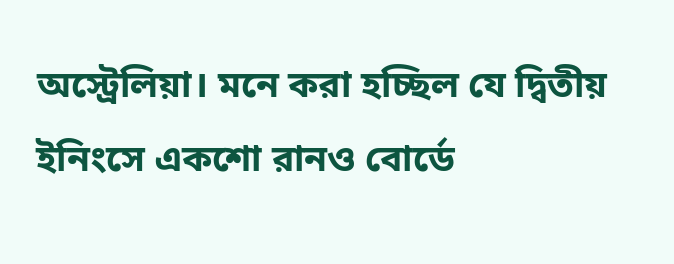অস্ট্রেলিয়া। মনে করা হচ্ছিল যে দ্বিতীয় ইনিংসে একশো রানও বোর্ডে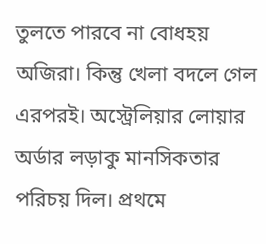তুলতে পারবে না বোধহয় অজিরা। কিন্তু খেলা বদলে গেল এরপরই। অস্ট্রেলিয়ার লোয়ার অর্ডার লড়াকু মানসিকতার পরিচয় দিল। প্রথমে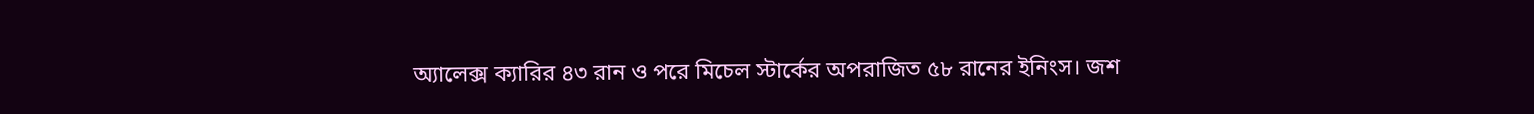অ্যালেক্স ক্যারির ৪৩ রান ও পরে মিচেল স্টার্কের অপরাজিত ৫৮ রানের ইনিংস। জশ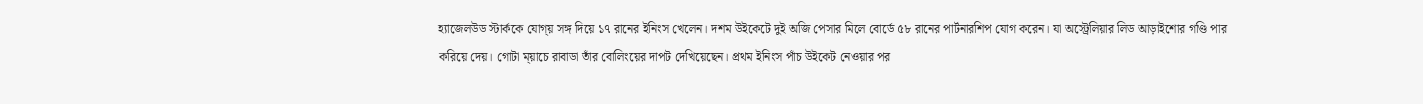হ্যাজেলউড স্টার্ককে যোগ্য় সঙ্গ দিয়ে ১৭ রানের ইনিংস খেলেন। দশম উইকেটে দুই অজি পেসার মিলে বোর্ডে ৫৮ রানের পার্টনারশিপ যোগ করেন। যা অস্ট্রেলিয়ার লিড আড়াইশোর গণ্ডি পার করিয়ে দেয়। গোটা ম্য়াচে রাবাডা তাঁর বোলিংয়ের দাপট দেখিয়েছেন। প্রথম ইনিংস পাঁচ উইকেট নেওয়ার পর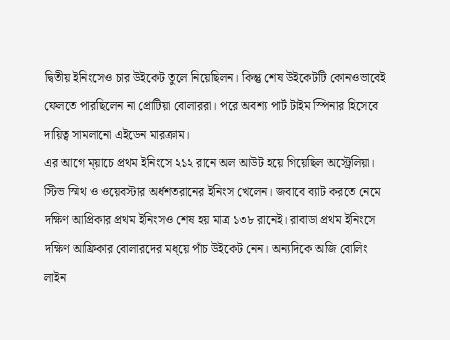দ্বিতীয় ইনিংসেও চার উইকেট তুলে নিয়েছিলন। কিন্তু শেষ উইকেটটি কোনওভাবেই ফেলতে পারছিলেন না প্রোটিয়া বোলাররা। পরে অবশ্য পার্ট টাইম স্পিনার হিসেবে দায়িত্ব সামলানো এইডেন মারক্রাম।
এর আগে ম্য়াচে প্রথম ইনিংসে ২১২ রানে অল আউট হয়ে গিয়েছিল অস্ট্রেলিয়া। স্টিভ স্মিথ ও ওয়েবস্টার অর্ধশতরানের ইনিংস খেলেন। জবাবে ব্যাট করতে নেমে দক্ষিণ আপ্রিকার প্রথম ইনিংসও শেষ হয় মাত্র ১৩৮ রানেই। রাবাডা প্রথম ইনিংসে দক্ষিণ আফ্রিকার বোলারদের মধ্য়ে পাঁচ উইকেট নেন। অন্যদিকে অজি বোলিং লাইন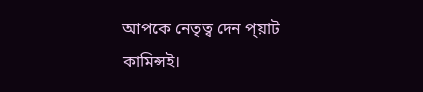আপকে নেতৃত্ব দেন প্য়াট কামিন্সই।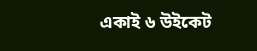একাই ৬ উইকেট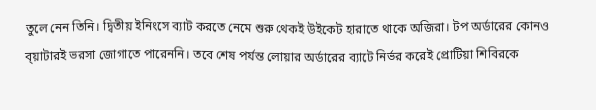তুলে নেন তিনি। দ্বিতীয় ইনিংসে ব্যাট করতে নেমে শুরু থেকই উইকেট হারাতে থাকে অজিরা। টপ অর্ডারের কোনও ব্য়াটারই ভরসা জোগাতে পারেননি। তবে শেষ পর্যন্ত লোয়ার অর্ডারের ব্যাটে নির্ভর করেই প্রোটিয়া শিবিরকে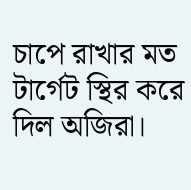চাপে রাখার মত টার্গেট স্থির করে দিল অজিরা।